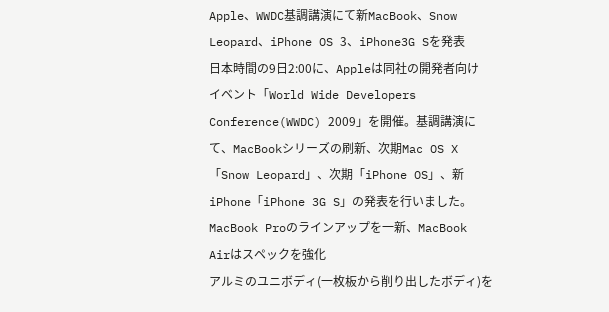Apple、WWDC基調講演にて新MacBook、Snow Leopard、iPhone OS 3、iPhone3G Sを発表
日本時間の9日2:00に、Appleは同社の開発者向けイベント「World Wide Developers Conference(WWDC) 2009」を開催。基調講演にて、MacBookシリーズの刷新、次期Mac OS X「Snow Leopard」、次期「iPhone OS」、新iPhone「iPhone 3G S」の発表を行いました。
MacBook Proのラインアップを一新、MacBook Airはスペックを強化
アルミのユニボディ(一枚板から削り出したボディ)を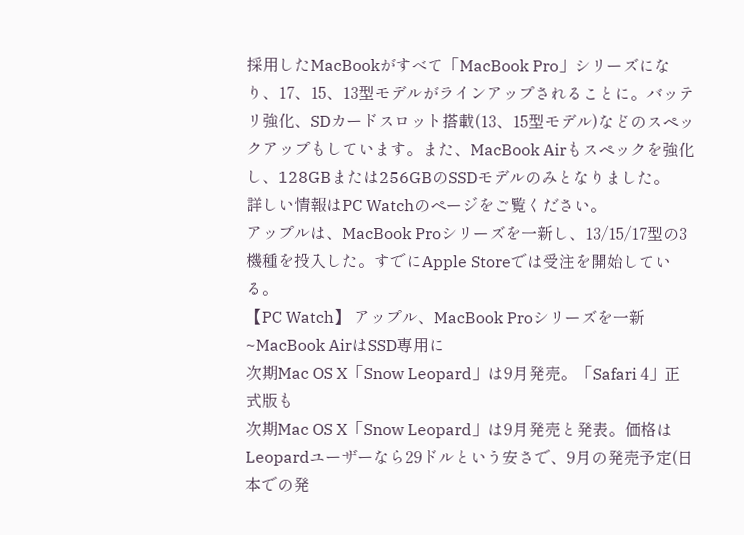採用したMacBookがすべて「MacBook Pro」シリーズになり、17、15、13型モデルがラインアップされることに。バッテリ強化、SDカードスロット搭載(13、15型モデル)などのスペックアップもしています。また、MacBook Airもスペックを強化し、128GBまたは256GBのSSDモデルのみとなりました。
詳しい情報はPC Watchのページをご覧ください。
アップルは、MacBook Proシリーズを一新し、13/15/17型の3機種を投入した。すでにApple Storeでは受注を開始している。
【PC Watch】 アップル、MacBook Proシリーズを一新 ~MacBook AirはSSD専用に
次期Mac OS X「Snow Leopard」は9月発売。「Safari 4」正式版も
次期Mac OS X「Snow Leopard」は9月発売と発表。価格はLeopardユーザーなら29ドルという安さで、9月の発売予定(日本での発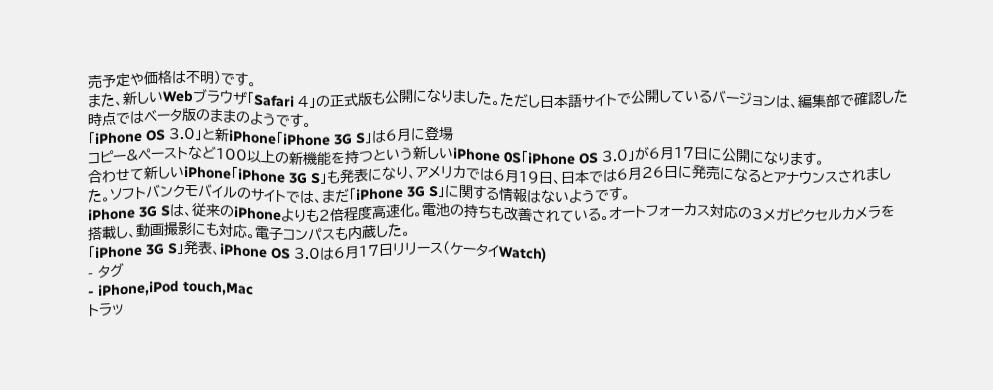売予定や価格は不明)です。
また、新しいWebブラウザ「Safari 4」の正式版も公開になりました。ただし日本語サイトで公開しているバージョンは、編集部で確認した時点ではベータ版のままのようです。
「iPhone OS 3.0」と新iPhone「iPhone 3G S」は6月に登場
コピー&ペーストなど100以上の新機能を持つという新しいiPhone 0S「iPhone OS 3.0」が6月17日に公開になります。
合わせて新しいiPhone「iPhone 3G S」も発表になり、アメリカでは6月19日、日本では6月26日に発売になるとアナウンスされました。ソフトバンクモバイルのサイトでは、まだ「iPhone 3G S」に関する情報はないようです。
iPhone 3G Sは、従来のiPhoneよりも2倍程度高速化。電池の持ちも改善されている。オートフォーカス対応の3メガピクセルカメラを搭載し、動画撮影にも対応。電子コンパスも内蔵した。
「iPhone 3G S」発表、iPhone OS 3.0は6月17日リリース(ケータイWatch)
- タグ
- iPhone,iPod touch,Mac
トラッ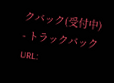クバック(受付中)
- トラックバックURL: